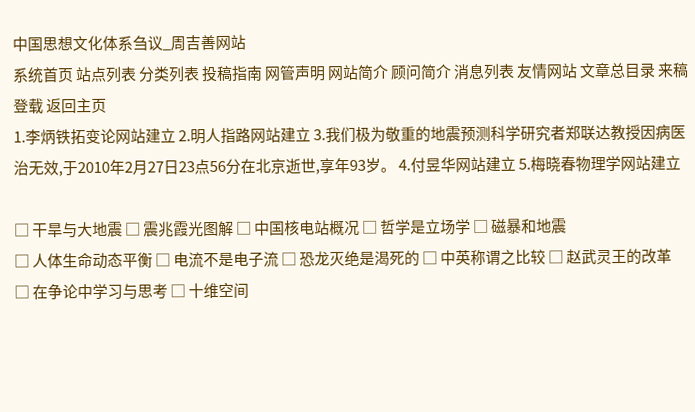中国思想文化体系刍议_周吉善网站
系统首页 站点列表 分类列表 投稿指南 网管声明 网站简介 顾问简介 消息列表 友情网站 文章总目录 来稿登载 返回主页
1.李炳铁拓变论网站建立 2.明人指路网站建立 3.我们极为敬重的地震预测科学研究者郑联达教授因病医治无效,于2010年2月27日23点56分在北京逝世,享年93岁。 4.付昱华网站建立 5.梅晓春物理学网站建立

□ 干旱与大地震 □ 震兆霞光图解 □ 中国核电站概况 □ 哲学是立场学 □ 磁暴和地震
□ 人体生命动态平衡 □ 电流不是电子流 □ 恐龙灭绝是渴死的 □ 中英称谓之比较 □ 赵武灵王的改革
□ 在争论中学习与思考 □ 十维空间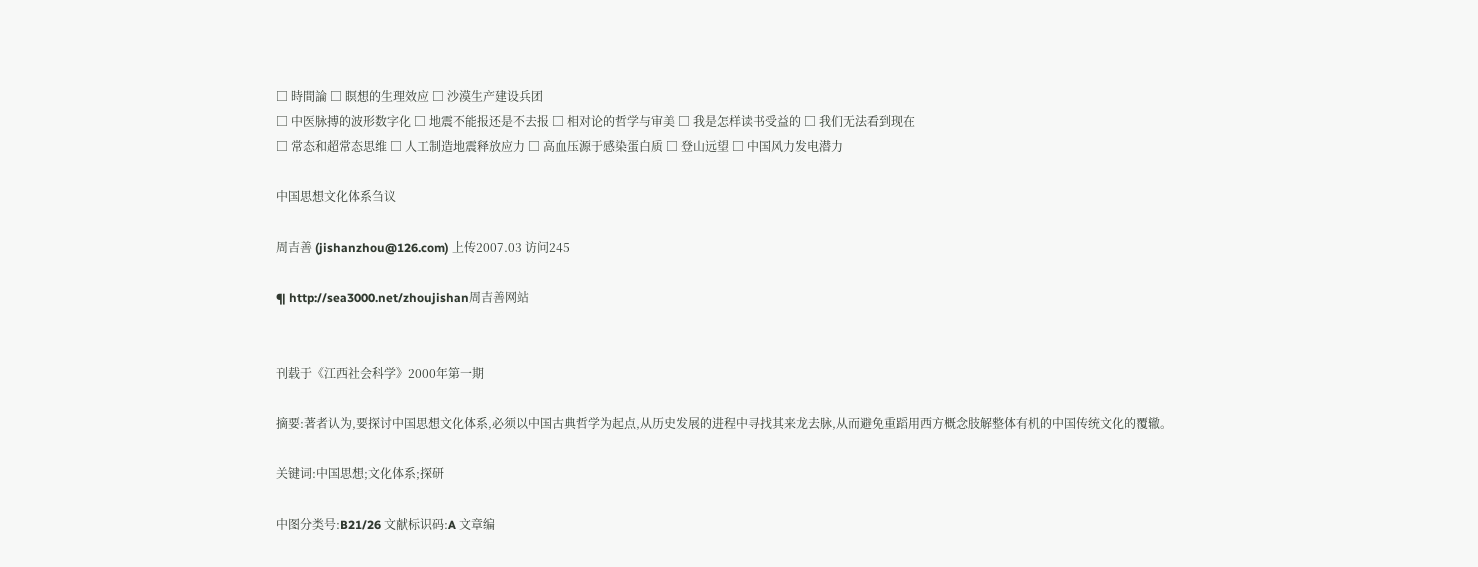□ 時間論 □ 瞑想的生理效应 □ 沙漠生产建设兵团
□ 中医脉搏的波形数字化 □ 地震不能报还是不去报 □ 相对论的哲学与审美 □ 我是怎样读书受益的 □ 我们无法看到现在
□ 常态和超常态思维 □ 人工制造地震释放应力 □ 高血压源于感染蛋白质 □ 登山远望 □ 中国风力发电潜力

中国思想文化体系刍议

周吉善 (jishanzhou@126.com) 上传2007.03 访问245

¶ http://sea3000.net/zhoujishan周吉善网站


刊载于《江西社会科学》2000年第一期

摘要:著者认为,要探讨中国思想文化体系,必须以中国古典哲学为起点,从历史发展的进程中寻找其来龙去脉,从而避免重蹈用西方概念肢解整体有机的中国传统文化的覆辙。

关键词:中国思想;文化体系;探研

中图分类号:B21/26 文献标识码:A 文章编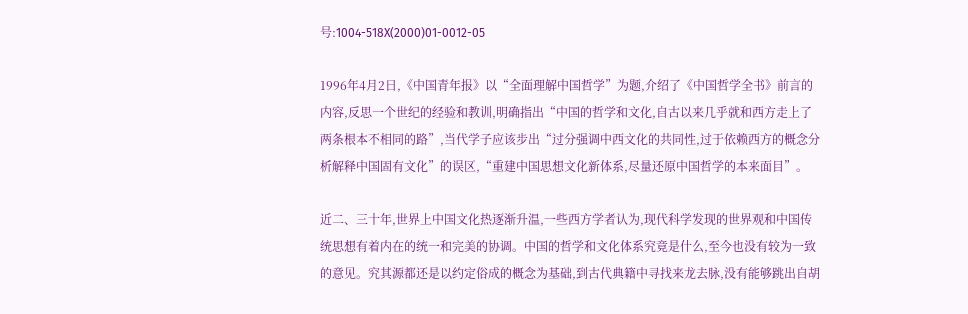号:1004-518X(2000)01-0012-05

1996年4月2日,《中国青年报》以“全面理解中国哲学”为题,介绍了《中国哲学全书》前言的内容,反思一个世纪的经验和教训,明确指出“中国的哲学和文化,自古以来几乎就和西方走上了两条根本不相同的路”,当代学子应该步出“过分强调中西文化的共同性,过于依赖西方的概念分析解释中国固有文化”的误区,“重建中国思想文化新体系,尽量还原中国哲学的本来面目”。

近二、三十年,世界上中国文化热逐渐升温,一些西方学者认为,现代科学发现的世界观和中国传统思想有着内在的统一和完美的协调。中国的哲学和文化体系究竟是什么,至今也没有较为一致的意见。究其源都还是以约定俗成的概念为基础,到古代典籍中寻找来龙去脉,没有能够跳出自胡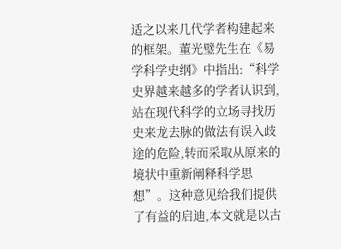适之以来几代学者构建起来的框架。董光璧先生在《易学科学史纲》中指出:“科学史界越来越多的学者认识到,站在现代科学的立场寻找历史来龙去脉的做法有误入歧途的危险,转而采取从原来的境状中重新阐释科学思想”。这种意见给我们提供了有益的启迪,本文就是以古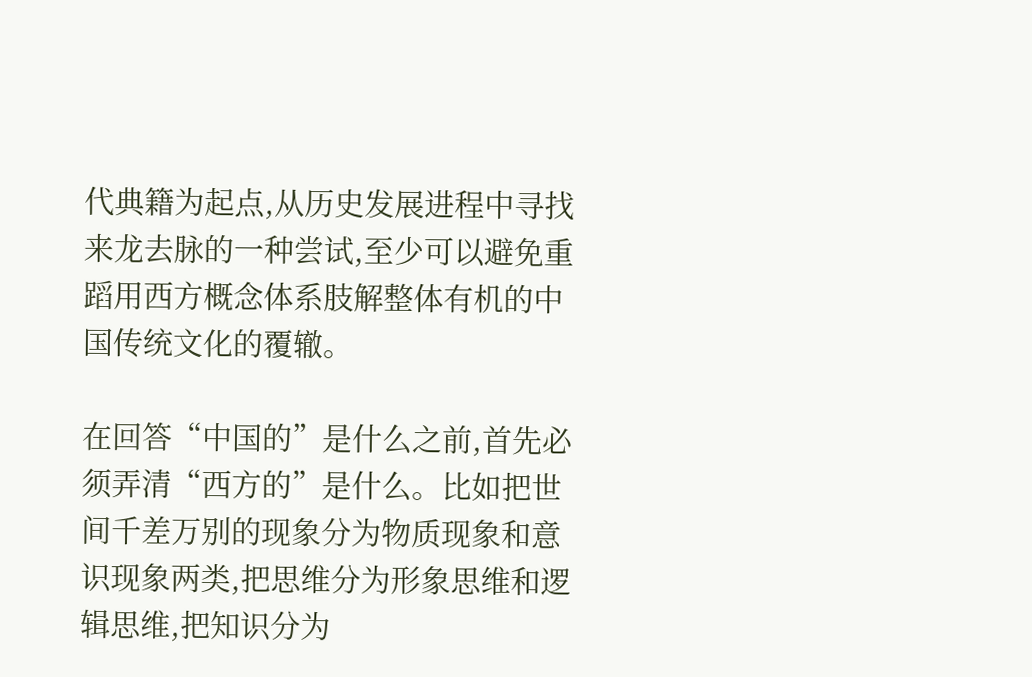代典籍为起点,从历史发展进程中寻找来龙去脉的一种尝试,至少可以避免重蹈用西方概念体系肢解整体有机的中国传统文化的覆辙。

在回答“中国的”是什么之前,首先必须弄清“西方的”是什么。比如把世间千差万别的现象分为物质现象和意识现象两类,把思维分为形象思维和逻辑思维,把知识分为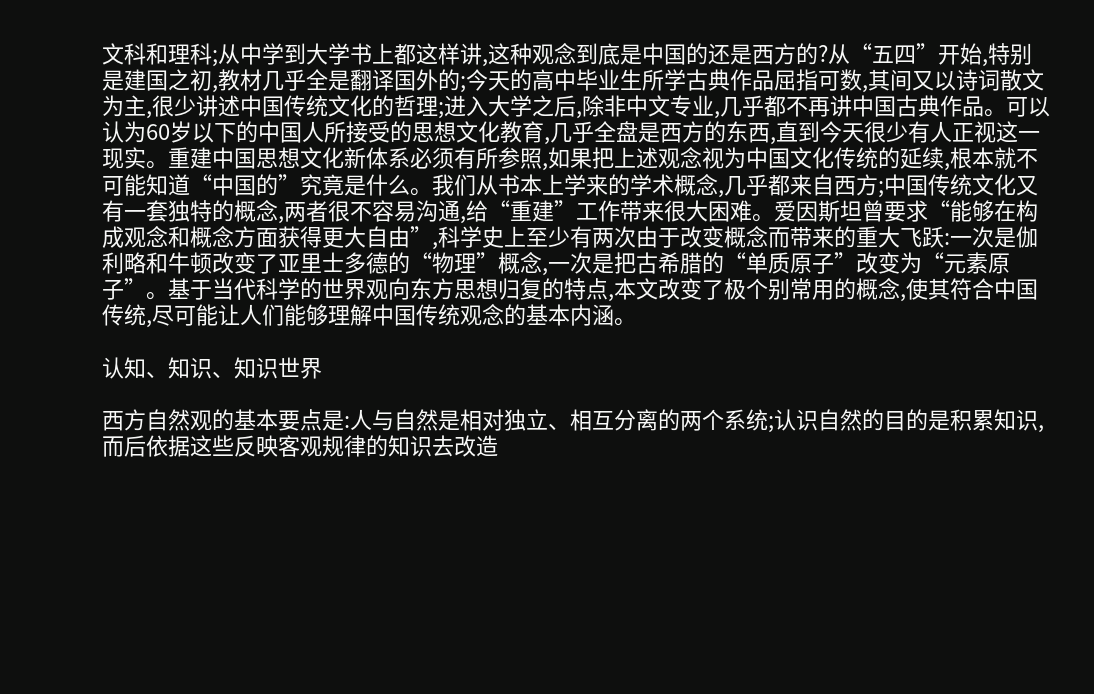文科和理科;从中学到大学书上都这样讲,这种观念到底是中国的还是西方的?从“五四”开始,特别是建国之初,教材几乎全是翻译国外的;今天的高中毕业生所学古典作品屈指可数,其间又以诗词散文为主,很少讲述中国传统文化的哲理;进入大学之后,除非中文专业,几乎都不再讲中国古典作品。可以认为60岁以下的中国人所接受的思想文化教育,几乎全盘是西方的东西,直到今天很少有人正视这一现实。重建中国思想文化新体系必须有所参照,如果把上述观念视为中国文化传统的延续,根本就不可能知道“中国的”究竟是什么。我们从书本上学来的学术概念,几乎都来自西方;中国传统文化又有一套独特的概念,两者很不容易沟通,给“重建”工作带来很大困难。爱因斯坦曾要求“能够在构成观念和概念方面获得更大自由”,科学史上至少有两次由于改变概念而带来的重大飞跃:一次是伽利略和牛顿改变了亚里士多德的“物理”概念,一次是把古希腊的“单质原子”改变为“元素原子”。基于当代科学的世界观向东方思想归复的特点,本文改变了极个别常用的概念,使其符合中国传统,尽可能让人们能够理解中国传统观念的基本内涵。

认知、知识、知识世界

西方自然观的基本要点是:人与自然是相对独立、相互分离的两个系统;认识自然的目的是积累知识,而后依据这些反映客观规律的知识去改造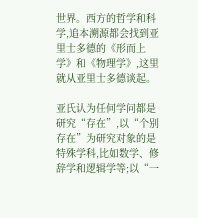世界。西方的哲学和科学,追本溯源都会找到亚里士多德的《形而上学》和《物理学》,这里就从亚里士多德谈起。

亚氏认为任何学问都是研究“存在”,以“个别存在”为研究对象的是特殊学科,比如数学、修辞学和逻辑学等;以“一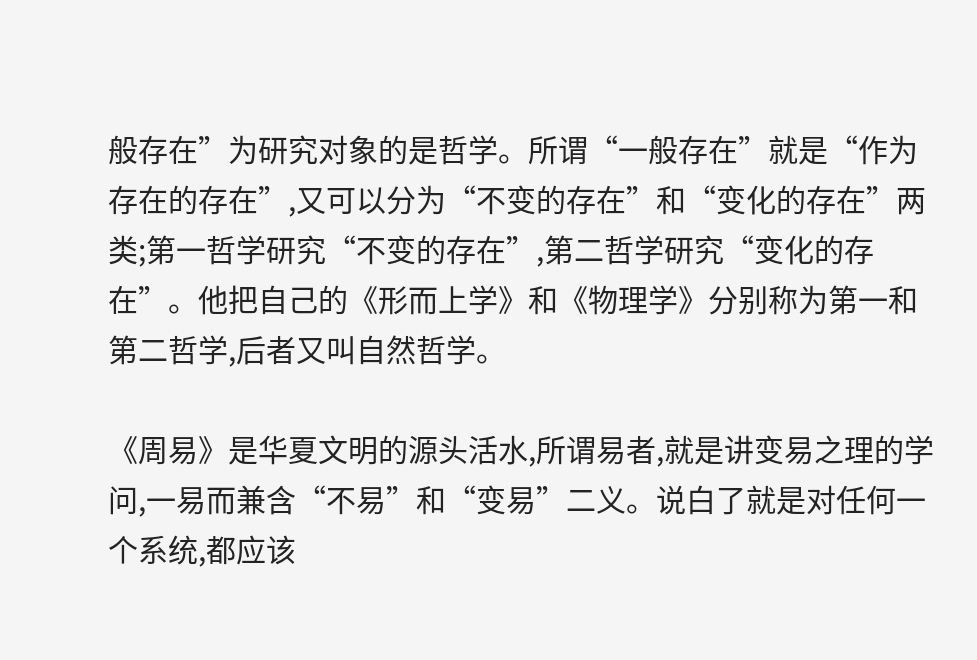般存在”为研究对象的是哲学。所谓“一般存在”就是“作为存在的存在”,又可以分为“不变的存在”和“变化的存在”两类;第一哲学研究“不变的存在”,第二哲学研究“变化的存在”。他把自己的《形而上学》和《物理学》分别称为第一和第二哲学,后者又叫自然哲学。

《周易》是华夏文明的源头活水,所谓易者,就是讲变易之理的学问,一易而兼含“不易”和“变易”二义。说白了就是对任何一个系统,都应该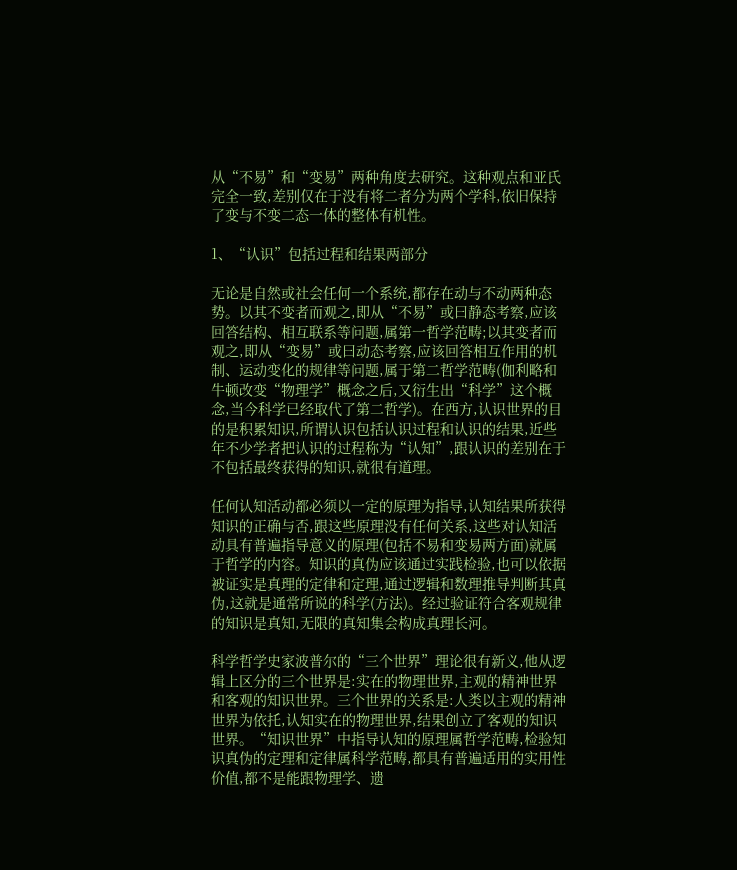从“不易”和“变易”两种角度去研究。这种观点和亚氏完全一致,差别仅在于没有将二者分为两个学科,依旧保持了变与不变二态一体的整体有机性。

1、“认识”包括过程和结果两部分

无论是自然或社会任何一个系统,都存在动与不动两种态势。以其不变者而观之,即从“不易”或曰静态考察,应该回答结构、相互联系等问题,属第一哲学范畴;以其变者而观之,即从“变易”或曰动态考察,应该回答相互作用的机制、运动变化的规律等问题,属于第二哲学范畴(伽利略和牛顿改变“物理学”概念之后,又衍生出“科学”这个概念,当今科学已经取代了第二哲学)。在西方,认识世界的目的是积累知识,所谓认识包括认识过程和认识的结果,近些年不少学者把认识的过程称为“认知”,跟认识的差别在于不包括最终获得的知识,就很有道理。

任何认知活动都必须以一定的原理为指导,认知结果所获得知识的正确与否,跟这些原理没有任何关系,这些对认知活动具有普遍指导意义的原理(包括不易和变易两方面)就属于哲学的内容。知识的真伪应该通过实践检验,也可以依据被证实是真理的定律和定理,通过逻辑和数理推导判断其真伪,这就是通常所说的科学(方法)。经过验证符合客观规律的知识是真知,无限的真知集会构成真理长河。

科学哲学史家波普尔的“三个世界”理论很有新义,他从逻辑上区分的三个世界是:实在的物理世界,主观的精神世界和客观的知识世界。三个世界的关系是:人类以主观的精神世界为依托,认知实在的物理世界,结果创立了客观的知识世界。“知识世界”中指导认知的原理属哲学范畴,检验知识真伪的定理和定律属科学范畴,都具有普遍适用的实用性价值,都不是能跟物理学、遗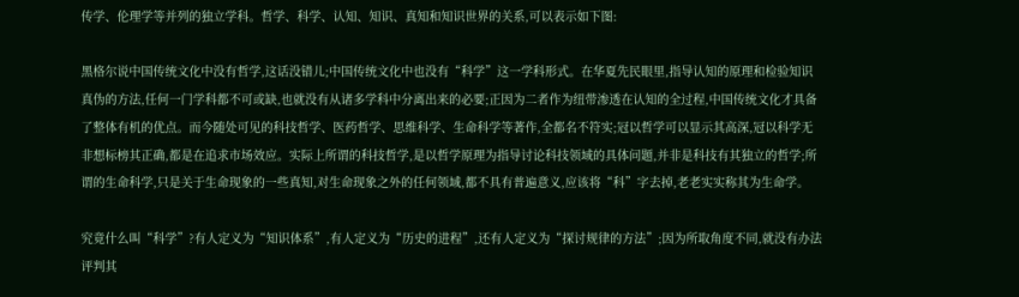传学、伦理学等并列的独立学科。哲学、科学、认知、知识、真知和知识世界的关系,可以表示如下图:

黑格尔说中国传统文化中没有哲学,这话没错儿;中国传统文化中也没有“科学”这一学科形式。在华夏先民眼里,指导认知的原理和检验知识真伪的方法,任何一门学科都不可或缺,也就没有从诸多学科中分离出来的必要;正因为二者作为纽带渗透在认知的全过程,中国传统文化才具备了整体有机的优点。而今随处可见的科技哲学、医药哲学、思维科学、生命科学等著作,全都名不符实;冠以哲学可以显示其高深,冠以科学无非想标榜其正确,都是在追求市场效应。实际上所谓的科技哲学,是以哲学原理为指导讨论科技领域的具体问题,并非是科技有其独立的哲学;所谓的生命科学,只是关于生命现象的一些真知,对生命现象之外的任何领域,都不具有普遍意义,应该将“科”字去掉,老老实实称其为生命学。

究竟什么叫“科学”?有人定义为“知识体系”,有人定义为“历史的进程”,还有人定义为“探讨规律的方法”;因为所取角度不同,就没有办法评判其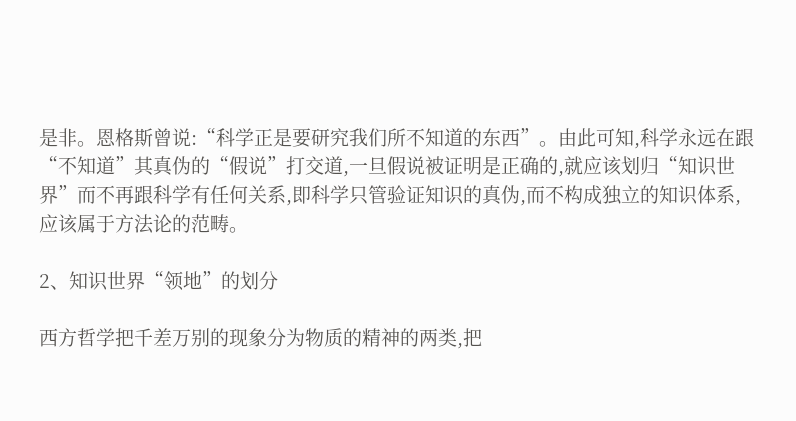是非。恩格斯曾说:“科学正是要研究我们所不知道的东西”。由此可知,科学永远在跟“不知道”其真伪的“假说”打交道,一旦假说被证明是正确的,就应该划归“知识世界”而不再跟科学有任何关系,即科学只管验证知识的真伪,而不构成独立的知识体系,应该属于方法论的范畴。

2、知识世界“领地”的划分

西方哲学把千差万别的现象分为物质的精神的两类,把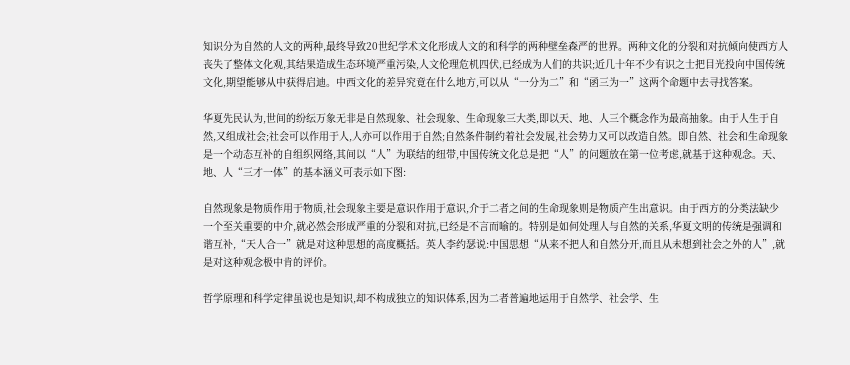知识分为自然的人文的两种,最终导致20世纪学术文化形成人文的和科学的两种壁垒森严的世界。两种文化的分裂和对抗倾向使西方人丧失了整体文化观,其结果造成生态环境严重污染,人文伦理危机四伏,已经成为人们的共识;近几十年不少有识之士把目光投向中国传统文化,期望能够从中获得启迪。中西文化的差异究竟在什么地方,可以从“一分为二”和“函三为一”这两个命题中去寻找答案。

华夏先民认为,世间的纷纭万象无非是自然现象、社会现象、生命现象三大类,即以天、地、人三个概念作为最高抽象。由于人生于自然,又组成社会;社会可以作用于人,人亦可以作用于自然;自然条件制约着社会发展,社会势力又可以改造自然。即自然、社会和生命现象是一个动态互补的自组织网络,其间以“人”为联结的纽带,中国传统文化总是把“人”的问题放在第一位考虑,就基于这种观念。天、地、人“三才一体”的基本涵义可表示如下图:

自然现象是物质作用于物质,社会现象主要是意识作用于意识,介于二者之间的生命现象则是物质产生出意识。由于西方的分类法缺少一个至关重要的中介,就必然会形成严重的分裂和对抗,已经是不言而喻的。特别是如何处理人与自然的关系,华夏文明的传统是强调和谐互补,“天人合一”就是对这种思想的高度概括。英人李约瑟说:中国思想“从来不把人和自然分开,而且从未想到社会之外的人”,就是对这种观念极中肯的评价。

哲学原理和科学定律虽说也是知识,却不构成独立的知识体系,因为二者普遍地运用于自然学、社会学、生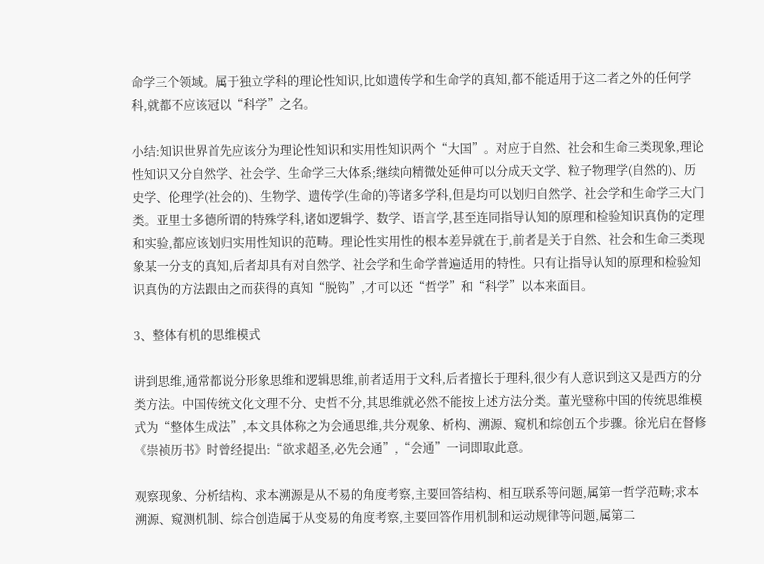命学三个领域。属于独立学科的理论性知识,比如遗传学和生命学的真知,都不能适用于这二者之外的任何学科,就都不应该冠以“科学”之名。

小结:知识世界首先应该分为理论性知识和实用性知识两个“大国”。对应于自然、社会和生命三类现象,理论性知识又分自然学、社会学、生命学三大体系;继续向精微处延伸可以分成天文学、粒子物理学(自然的)、历史学、伦理学(社会的)、生物学、遗传学(生命的)等诸多学科,但是均可以划归自然学、社会学和生命学三大门类。亚里士多德所谓的特殊学科,诸如逻辑学、数学、语言学,甚至连同指导认知的原理和检验知识真伪的定理和实验,都应该划归实用性知识的范畴。理论性实用性的根本差异就在于,前者是关于自然、社会和生命三类现象某一分支的真知,后者却具有对自然学、社会学和生命学普遍适用的特性。只有让指导认知的原理和检验知识真伪的方法跟由之而获得的真知“脱钩”,才可以还“哲学”和“科学”以本来面目。

3、整体有机的思维模式

讲到思维,通常都说分形象思维和逻辑思维,前者适用于文科,后者擅长于理科,很少有人意识到这又是西方的分类方法。中国传统文化文理不分、史哲不分,其思维就必然不能按上述方法分类。董光璧称中国的传统思维模式为“整体生成法”,本文具体称之为会通思维,共分观象、析构、溯源、窥机和综创五个步骤。徐光启在督修《崇祯历书》时曾经提出:“欲求超圣,必先会通”,“会通”一词即取此意。

观察现象、分析结构、求本溯源是从不易的角度考察,主要回答结构、相互联系等问题,属第一哲学范畴;求本溯源、窥测机制、综合创造属于从变易的角度考察,主要回答作用机制和运动规律等问题,属第二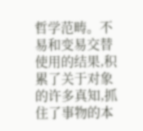哲学范畴。不易和变易交替使用的结果,积累了关于对象的许多真知,抓住了事物的本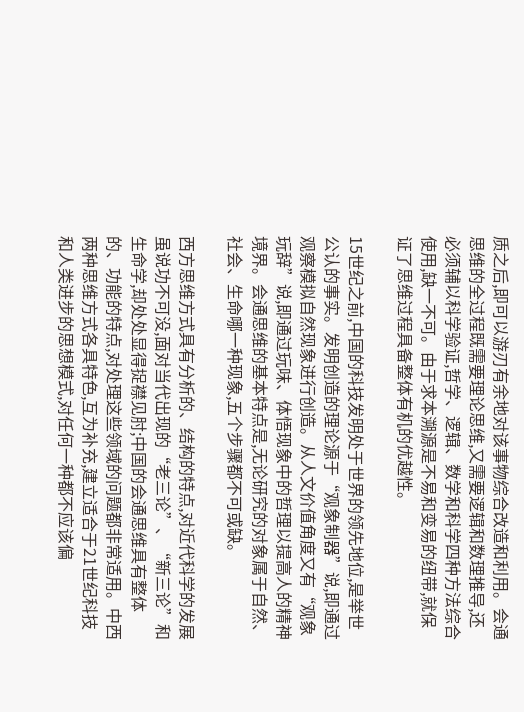质之后,即可以游刃有余地对该事物综合改造和利用。会通思维的全过程既需要理论思维,又需要逻辑和数理推导,还必须辅以科学验证,哲学、逻辑、数学和科学四种方法综合使用,缺一不可。由于求本溯源是不易和变易的纽带,就保证了思维过程具备整体有机的优越性。

15世纪之前,中国的科技发明处于世界的领先地位,是举世公认的事实。发明创造的理论源于“观象制器”说,即通过观察模拟自然现象进行创造。从人文价值角度又有“观象玩辞”说,即通过玩味、体悟现象中的哲理以提高人的精神境界。会通思维的基本特点是,无论研究的对象属于自然、社会、生命哪一种现象,五个步骤都不可或缺。

西方思维方式具有分析的、结构的特点,对近代科学的发展虽说功不可没,面对当代出现的“老三论”、“新三论”和生命学,却处处显得捉襟见肘;中国的会通思维具有整体的、功能的特点,对处理这些领域的问题都非常适用。中西两种思维方式各具特色,互为补充,建立适合于21世纪科技和人类进步的思想模式,对任何一种都不应该偏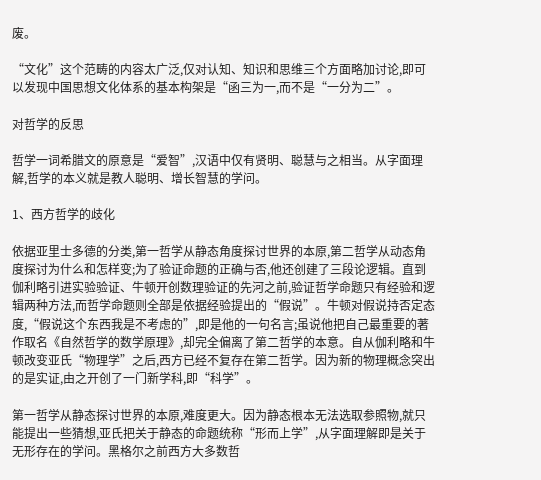废。

“文化”这个范畴的内容太广泛,仅对认知、知识和思维三个方面略加讨论,即可以发现中国思想文化体系的基本构架是“函三为一,而不是“一分为二”。

对哲学的反思

哲学一词希腊文的原意是“爱智”,汉语中仅有贤明、聪慧与之相当。从字面理解,哲学的本义就是教人聪明、增长智慧的学问。

1、西方哲学的歧化

依据亚里士多德的分类,第一哲学从静态角度探讨世界的本原,第二哲学从动态角度探讨为什么和怎样变;为了验证命题的正确与否,他还创建了三段论逻辑。直到伽利略引进实验验证、牛顿开创数理验证的先河之前,验证哲学命题只有经验和逻辑两种方法,而哲学命题则全部是依据经验提出的“假说”。牛顿对假说持否定态度,“假说这个东西我是不考虑的”,即是他的一句名言;虽说他把自己最重要的著作取名《自然哲学的数学原理》,却完全偏离了第二哲学的本意。自从伽利略和牛顿改变亚氏“物理学”之后,西方已经不复存在第二哲学。因为新的物理概念突出的是实证,由之开创了一门新学科,即“科学”。

第一哲学从静态探讨世界的本原,难度更大。因为静态根本无法选取参照物,就只能提出一些猜想,亚氏把关于静态的命题统称“形而上学”,从字面理解即是关于无形存在的学问。黑格尔之前西方大多数哲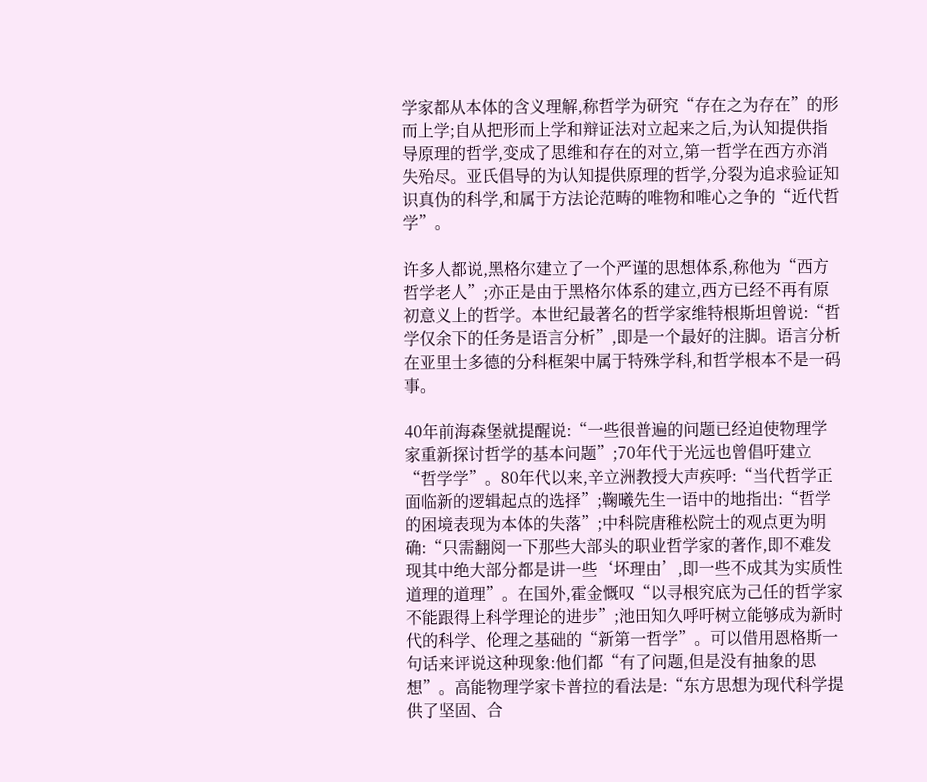学家都从本体的含义理解,称哲学为研究“存在之为存在”的形而上学;自从把形而上学和辩证法对立起来之后,为认知提供指导原理的哲学,变成了思维和存在的对立,第一哲学在西方亦消失殆尽。亚氏倡导的为认知提供原理的哲学,分裂为追求验证知识真伪的科学,和属于方法论范畴的唯物和唯心之争的“近代哲学”。

许多人都说,黑格尔建立了一个严谨的思想体系,称他为“西方哲学老人”;亦正是由于黑格尔体系的建立,西方已经不再有原初意义上的哲学。本世纪最著名的哲学家维特根斯坦曾说:“哲学仅余下的任务是语言分析”,即是一个最好的注脚。语言分析在亚里士多德的分科框架中属于特殊学科,和哲学根本不是一码事。

40年前海森堡就提醒说:“一些很普遍的问题已经迫使物理学家重新探讨哲学的基本问题”;70年代于光远也曾倡吁建立“哲学学”。80年代以来,辛立洲教授大声疾呼:“当代哲学正面临新的逻辑起点的选择”;鞠曦先生一语中的地指出:“哲学的困境表现为本体的失落”;中科院唐稚松院士的观点更为明确:“只需翻阅一下那些大部头的职业哲学家的著作,即不难发现其中绝大部分都是讲一些‘坏理由’,即一些不成其为实质性道理的道理”。在国外,霍金慨叹“以寻根究底为己任的哲学家不能跟得上科学理论的进步”;池田知久呼吁树立能够成为新时代的科学、伦理之基础的“新第一哲学”。可以借用恩格斯一句话来评说这种现象:他们都“有了问题,但是没有抽象的思想”。高能物理学家卡普拉的看法是:“东方思想为现代科学提供了坚固、合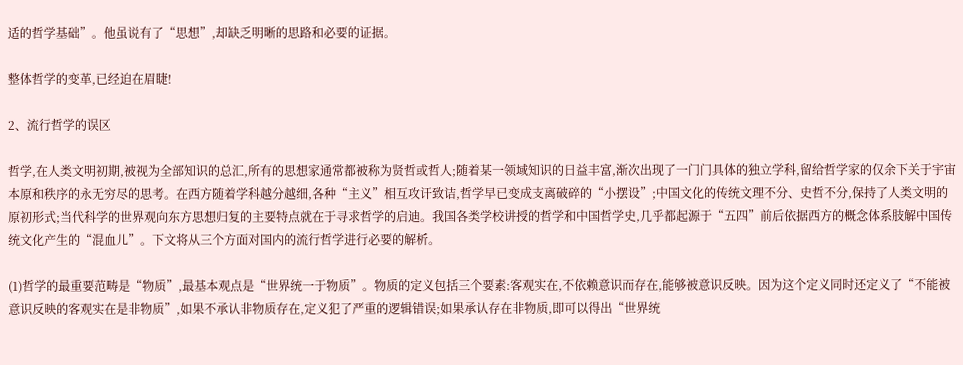适的哲学基础”。他虽说有了“思想”,却缺乏明晰的思路和必要的证据。

整体哲学的变革,已经迫在眉睫!

2、流行哲学的误区

哲学,在人类文明初期,被视为全部知识的总汇,所有的思想家通常都被称为贤哲或哲人;随着某一领域知识的日益丰富,渐次出现了一门门具体的独立学科,留给哲学家的仅余下关于宇宙本原和秩序的永无穷尽的思考。在西方随着学科越分越细,各种“主义”相互攻讦致诘,哲学早已变成支离破碎的“小摆设”;中国文化的传统文理不分、史哲不分,保持了人类文明的原初形式;当代科学的世界观向东方思想归复的主要特点就在于寻求哲学的启迪。我国各类学校讲授的哲学和中国哲学史,几乎都起源于“五四”前后依据西方的概念体系肢解中国传统文化产生的“混血儿”。下文将从三个方面对国内的流行哲学进行必要的解析。

(1)哲学的最重要范畴是“物质”,最基本观点是“世界统一于物质”。物质的定义包括三个要素:客观实在,不依赖意识而存在,能够被意识反映。因为这个定义同时还定义了“不能被意识反映的客观实在是非物质”,如果不承认非物质存在,定义犯了严重的逻辑错误;如果承认存在非物质,即可以得出“世界统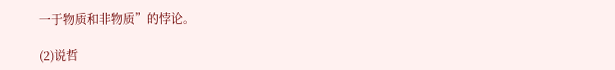一于物质和非物质”的悖论。

(2)说哲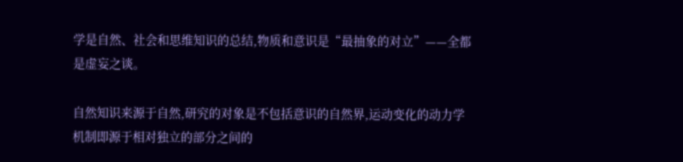学是自然、社会和思维知识的总结,物质和意识是“最抽象的对立”——全都是虚妄之谈。

自然知识来源于自然,研究的对象是不包括意识的自然界,运动变化的动力学机制即源于相对独立的部分之间的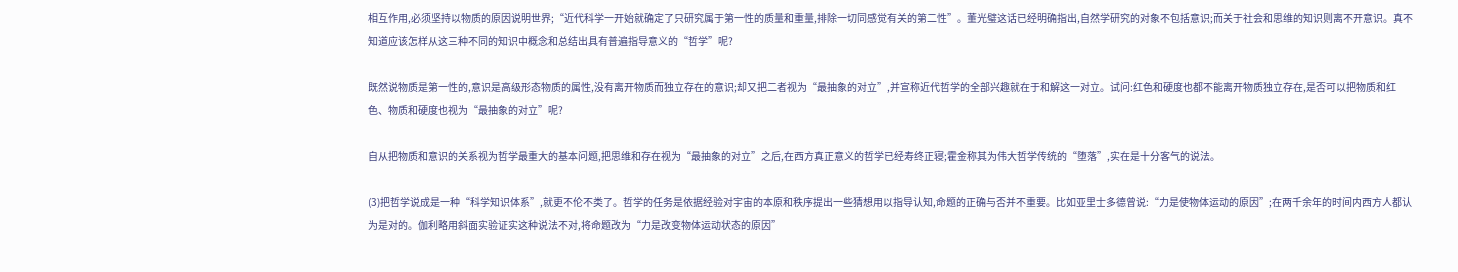相互作用,必须坚持以物质的原因说明世界;“近代科学一开始就确定了只研究属于第一性的质量和重量,排除一切同感觉有关的第二性”。董光璧这话已经明确指出,自然学研究的对象不包括意识;而关于社会和思维的知识则离不开意识。真不知道应该怎样从这三种不同的知识中概念和总结出具有普遍指导意义的“哲学”呢?

既然说物质是第一性的,意识是高级形态物质的属性,没有离开物质而独立存在的意识;却又把二者视为“最抽象的对立”,并宣称近代哲学的全部兴趣就在于和解这一对立。试问:红色和硬度也都不能离开物质独立存在,是否可以把物质和红色、物质和硬度也视为“最抽象的对立”呢?

自从把物质和意识的关系视为哲学最重大的基本问题,把思维和存在视为“最抽象的对立”之后,在西方真正意义的哲学已经寿终正寝;霍金称其为伟大哲学传统的“堕落”,实在是十分客气的说法。

(3)把哲学说成是一种“科学知识体系”,就更不伦不类了。哲学的任务是依据经验对宇宙的本原和秩序提出一些猜想用以指导认知,命题的正确与否并不重要。比如亚里士多德曾说:“力是使物体运动的原因”;在两千余年的时间内西方人都认为是对的。伽利略用斜面实验证实这种说法不对,将命题改为“力是改变物体运动状态的原因”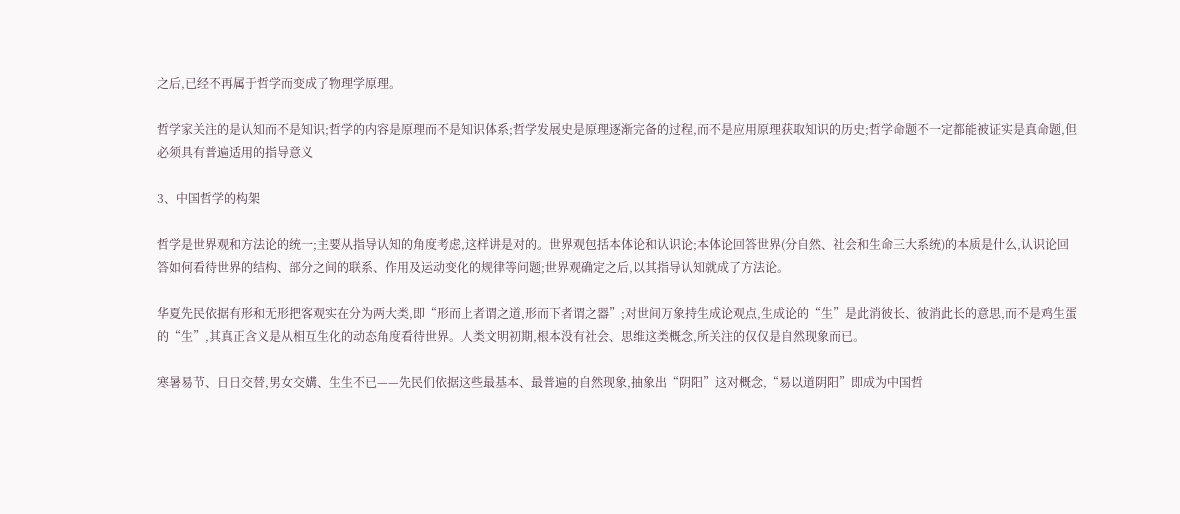之后,已经不再属于哲学而变成了物理学原理。

哲学家关注的是认知而不是知识;哲学的内容是原理而不是知识体系;哲学发展史是原理逐渐完备的过程,而不是应用原理获取知识的历史;哲学命题不一定都能被证实是真命题,但必须具有普遍适用的指导意义

3、中国哲学的构架

哲学是世界观和方法论的统一;主要从指导认知的角度考虑,这样讲是对的。世界观包括本体论和认识论;本体论回答世界(分自然、社会和生命三大系统)的本质是什么,认识论回答如何看待世界的结构、部分之间的联系、作用及运动变化的规律等问题;世界观确定之后,以其指导认知就成了方法论。

华夏先民依据有形和无形把客观实在分为两大类,即“形而上者谓之道,形而下者谓之器”;对世间万象持生成论观点,生成论的“生”是此消彼长、彼消此长的意思,而不是鸡生蛋的“生”,其真正含义是从相互生化的动态角度看待世界。人类文明初期,根本没有社会、思维这类概念,所关注的仅仅是自然现象而已。

寒暑易节、日日交替,男女交媾、生生不已——先民们依据这些最基本、最普遍的自然现象,抽象出“阴阳”这对概念,“易以道阴阳”即成为中国哲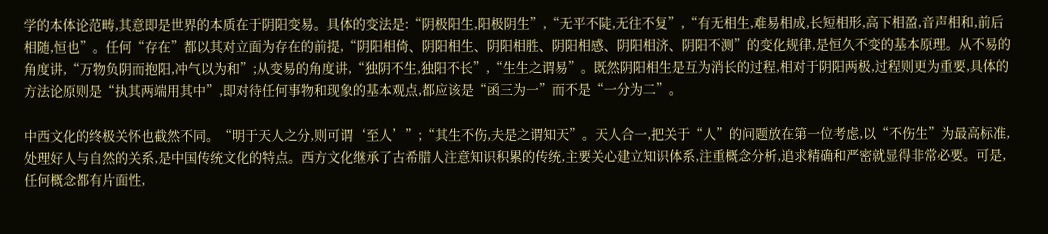学的本体论范畴,其意即是世界的本质在于阴阳变易。具体的变法是:“阴极阳生,阳极阴生”,“无平不陡,无往不复”,“有无相生,难易相成,长短相形,高下相盈,音声相和,前后相随,恒也”。任何“存在”都以其对立面为存在的前提,“阴阳相倚、阴阳相生、阴阳相胜、阴阳相感、阴阳相济、阴阳不测”的变化规律,是恒久不变的基本原理。从不易的角度讲,“万物负阴而抱阳,冲气以为和”;从变易的角度讲,“独阴不生,独阳不长”,“生生之谓易”。既然阴阳相生是互为消长的过程,相对于阴阳两极,过程则更为重要,具体的方法论原则是“执其两端用其中”,即对待任何事物和现象的基本观点,都应该是“函三为一”而不是“一分为二”。

中西文化的终极关怀也截然不同。“明于天人之分,则可谓‘至人’”;“其生不伤,夫是之谓知天”。天人合一,把关于“人”的问题放在第一位考虑,以“不伤生”为最高标准,处理好人与自然的关系,是中国传统文化的特点。西方文化继承了古希腊人注意知识积累的传统,主要关心建立知识体系,注重概念分析,追求精确和严密就显得非常必要。可是,任何概念都有片面性,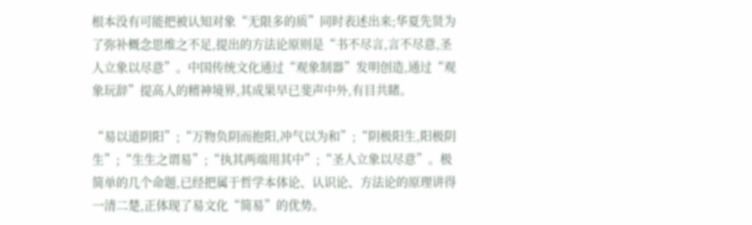根本没有可能把被认知对象“无限多的质”同时表述出来;华夏先贤为了弥补概念思维之不足,提出的方法论原则是“书不尽言,言不尽意,圣人立象以尽意”。中国传统文化通过“观象制器”发明创造,通过“观象玩辞”提高人的精神境界,其成果早已斐声中外,有目共睹。

“易以道阴阳”;“万物负阴而抱阳,冲气以为和”;“阴极阳生,阳极阴生”;“生生之谓易”;“执其两端用其中”;“圣人立象以尽意”。极简单的几个命题,已经把属于哲学本体论、认识论、方法论的原理讲得一清二楚,正体现了易文化“简易”的优势。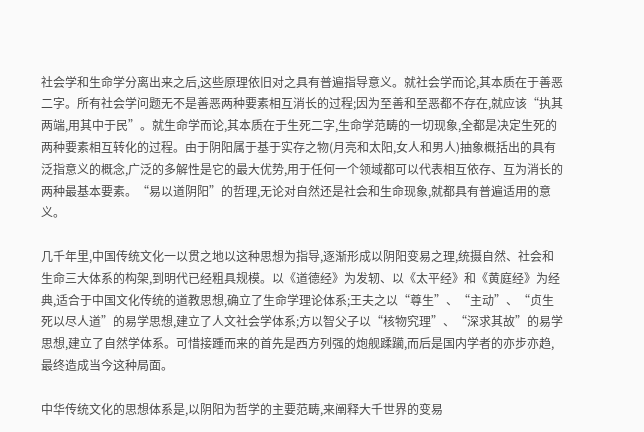社会学和生命学分离出来之后,这些原理依旧对之具有普遍指导意义。就社会学而论,其本质在于善恶二字。所有社会学问题无不是善恶两种要素相互消长的过程;因为至善和至恶都不存在,就应该“执其两端,用其中于民”。就生命学而论,其本质在于生死二字,生命学范畴的一切现象,全都是决定生死的两种要素相互转化的过程。由于阴阳属于基于实存之物(月亮和太阳,女人和男人)抽象概括出的具有泛指意义的概念,广泛的多解性是它的最大优势,用于任何一个领域都可以代表相互依存、互为消长的两种最基本要素。“易以道阴阳”的哲理,无论对自然还是社会和生命现象,就都具有普遍适用的意义。

几千年里,中国传统文化一以贯之地以这种思想为指导,逐渐形成以阴阳变易之理,统摄自然、社会和生命三大体系的构架,到明代已经粗具规模。以《道德经》为发轫、以《太平经》和《黄庭经》为经典,适合于中国文化传统的道教思想,确立了生命学理论体系;王夫之以“尊生”、“主动”、“贞生死以尽人道”的易学思想,建立了人文社会学体系;方以智父子以“核物究理”、“深求其故”的易学思想,建立了自然学体系。可惜接踵而来的首先是西方列强的炮舰蹂躏,而后是国内学者的亦步亦趋,最终造成当今这种局面。

中华传统文化的思想体系是,以阴阳为哲学的主要范畴,来阐释大千世界的变易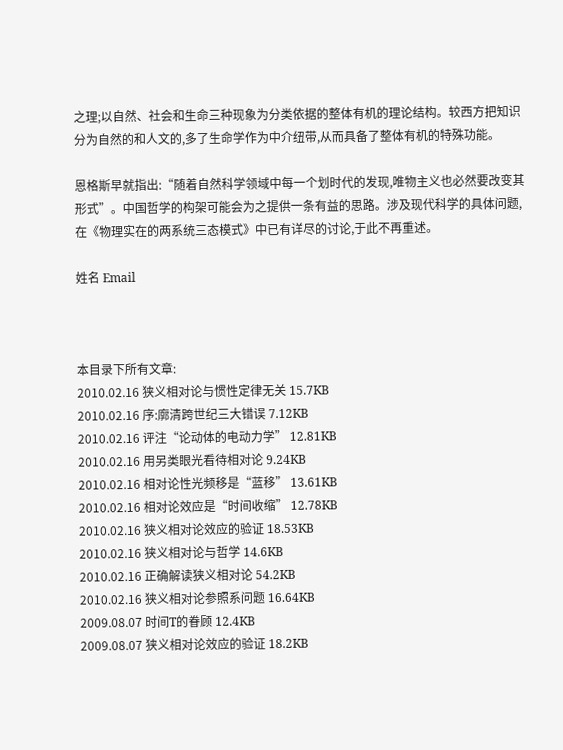之理;以自然、社会和生命三种现象为分类依据的整体有机的理论结构。较西方把知识分为自然的和人文的,多了生命学作为中介纽带,从而具备了整体有机的特殊功能。

恩格斯早就指出:“随着自然科学领域中每一个划时代的发现,唯物主义也必然要改变其形式”。中国哲学的构架可能会为之提供一条有益的思路。涉及现代科学的具体问题,在《物理实在的两系统三态模式》中已有详尽的讨论,于此不再重述。

姓名 Email



本目录下所有文章:
2010.02.16 狭义相对论与惯性定律无关 15.7KB
2010.02.16 序:廓清跨世纪三大错误 7.12KB
2010.02.16 评注“论动体的电动力学” 12.81KB
2010.02.16 用另类眼光看待相对论 9.24KB
2010.02.16 相对论性光频移是“蓝移” 13.61KB
2010.02.16 相对论效应是“时间收缩” 12.78KB
2010.02.16 狭义相对论效应的验证 18.53KB
2010.02.16 狭义相对论与哲学 14.6KB
2010.02.16 正确解读狭义相对论 54.2KB
2010.02.16 狭义相对论参照系问题 16.64KB
2009.08.07 时间T的眷顾 12.4KB
2009.08.07 狭义相对论效应的验证 18.2KB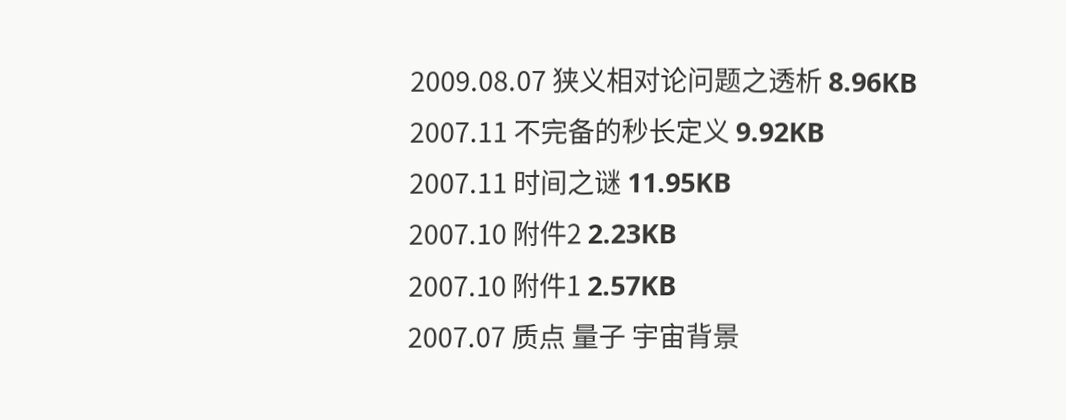2009.08.07 狭义相对论问题之透析 8.96KB
2007.11 不完备的秒长定义 9.92KB
2007.11 时间之谜 11.95KB
2007.10 附件2 2.23KB
2007.10 附件1 2.57KB
2007.07 质点 量子 宇宙背景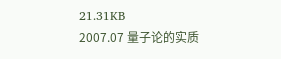21.31KB
2007.07 量子论的实质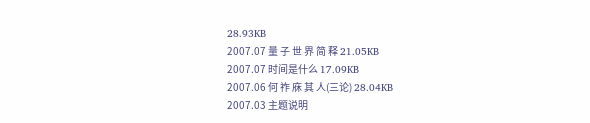28.93KB
2007.07 量 子 世 界 简 释 21.05KB
2007.07 时间是什么 17.09KB
2007.06 何 祚 庥 其 人(三论) 28.04KB
2007.03 主题说明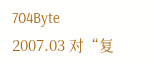704Byte
2007.03 对“复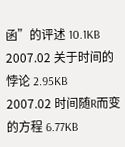函”的评述 10.1KB
2007.02 关于时间的悖论 2.95KB
2007.02 时间随R而变的方程 6.77KB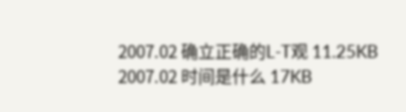2007.02 确立正确的L-T观 11.25KB
2007.02 时间是什么 17KB